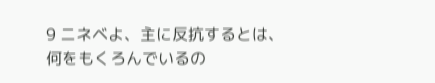9 ニネベよ、主に反抗するとは、
何をもくろんでいるの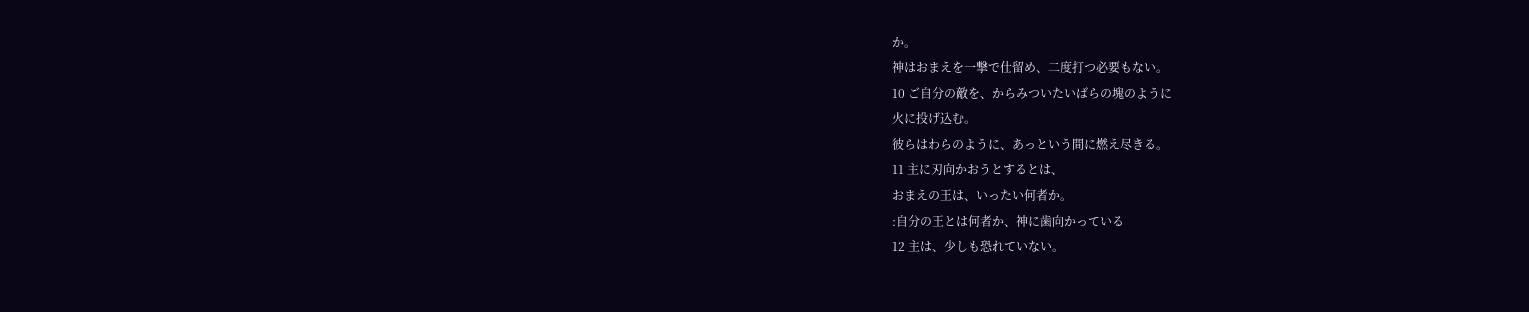か。
神はおまえを一撃で仕留め、二度打つ必要もない。
10 ご自分の敵を、からみついたいばらの塊のように
火に投げ込む。
彼らはわらのように、あっという間に燃え尽きる。
11 主に刃向かおうとするとは、
おまえの王は、いったい何者か。
:自分の王とは何者か、神に歯向かっている
12 主は、少しも恐れていない。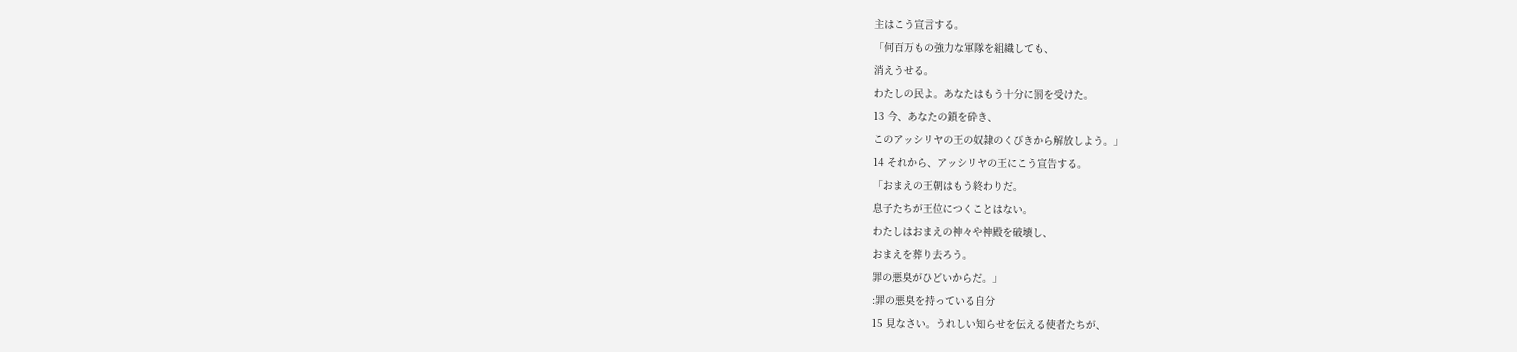主はこう宣言する。
「何百万もの強力な軍隊を組織しても、
消えうせる。
わたしの民よ。あなたはもう十分に罰を受けた。
13 今、あなたの鎖を砕き、
このアッシリヤの王の奴隷のくびきから解放しよう。」
14 それから、アッシリヤの王にこう宣告する。
「おまえの王朝はもう終わりだ。
息子たちが王位につくことはない。
わたしはおまえの神々や神殿を破壊し、
おまえを葬り去ろう。
罪の悪臭がひどいからだ。」
:罪の悪臭を持っている自分
15 見なさい。うれしい知らせを伝える使者たちが、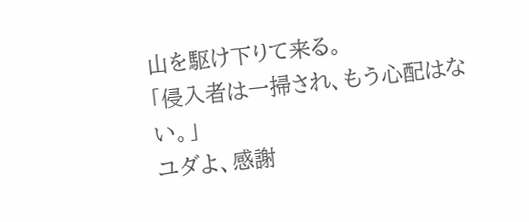山を駆け下りて来る。
「侵入者は一掃され、もう心配はない。」
ユダよ、感謝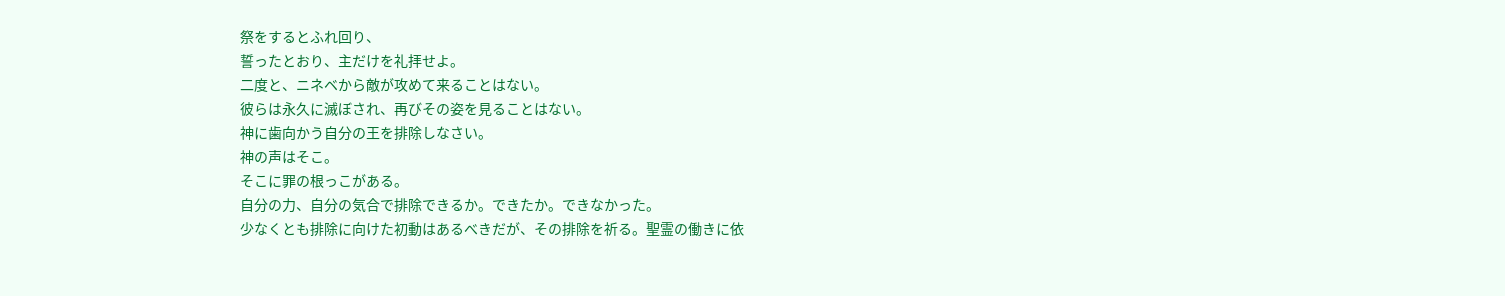祭をするとふれ回り、
誓ったとおり、主だけを礼拝せよ。
二度と、ニネベから敵が攻めて来ることはない。
彼らは永久に滅ぼされ、再びその姿を見ることはない。
神に歯向かう自分の王を排除しなさい。
神の声はそこ。
そこに罪の根っこがある。
自分の力、自分の気合で排除できるか。できたか。できなかった。
少なくとも排除に向けた初動はあるべきだが、その排除を祈る。聖霊の働きに依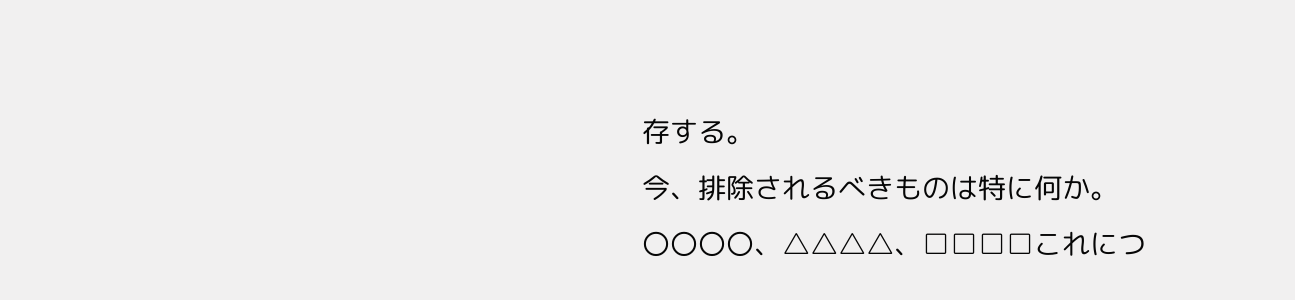存する。
今、排除されるべきものは特に何か。
〇〇〇〇、△△△△、□□□□これにつ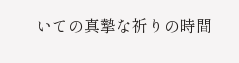いての真摯な祈りの時間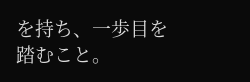を持ち、一歩目を踏むこと。